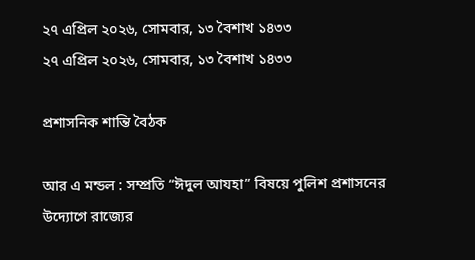২৭ এপ্রিল ২০২৬, সোমবার, ১৩ বৈশাখ ১৪৩৩
২৭ এপ্রিল ২০২৬, সোমবার, ১৩ বৈশাখ ১৪৩৩

প্রশাসনিক শান্তি বৈঠক

আর এ মন্ডল : সম্প্রতি “ঈদুল আযহা” বিষয়ে পুলিশ প্রশাসনের উদ্যোগে রাজ্যের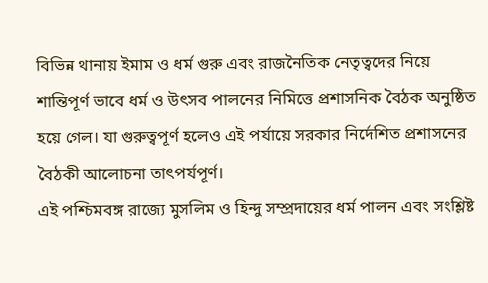বিভিন্ন থানায় ইমাম ও ধর্ম গুরু এবং রাজনৈতিক নেতৃত্বদের নিয়ে শান্তিপূর্ণ ভাবে ধর্ম ও উৎসব পালনের নিমিত্তে প্রশাসনিক বৈঠক অনুষ্ঠিত হয়ে গেল। যা গুরুত্বপূর্ণ হলেও এই পর্যায়ে সরকার নির্দেশিত প্রশাসনের বৈঠকী আলোচনা তাৎপর্যপূর্ণ।
এই পশ্চিমবঙ্গ রাজ্যে মুসলিম ও হিন্দু সম্প্রদায়ের ধর্ম পালন এবং সংশ্লিষ্ট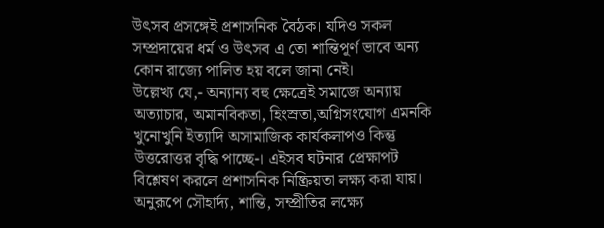উৎসব প্রসঙ্গেই প্রশাসনিক বৈঠক। যদিও সকল সম্প্রদায়ের ধর্ম ও উৎসব এ তো শান্তিপূর্ণ ভাবে অন্য কোন রাজ্যে পালিত হয় বলে জানা নেই।
উল্লেখ্য যে,- অন্যান্য বহু ক্ষেত্রেই সমাজে অন্যায় অত্যাচার, অমানবিকতা, হিংস্রতা,অগ্নিসংযোগ এমনকি খুনোখুনি ইত্যাদি অসামাজিক কার্যকলাপও কিন্তু উত্তরোত্তর বৃদ্ধি পাচ্ছে-। এইসব ঘটনার প্রেক্ষাপট বিশ্লেষণ করলে প্রশাসনিক নিষ্ক্রিয়তা লক্ষ্য করা যায়। অনুরূপে সৌহার্দ্য, শান্তি, সম্প্রীতির লক্ষ্যে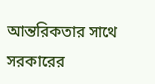আন্তরিকতার সাথে সরকারের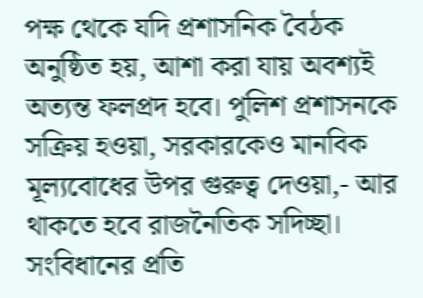পক্ষ থেকে যদি প্রশাসনিক বৈঠক অনুষ্ঠিত হয়, আশা করা যায় অবশ্যই অত্যন্ত ফলপ্রদ হবে। পুলিশ প্রশাসনকে সক্রিয় হওয়া, সরকারকেও মানবিক মূল্যবোধের উপর গুরুত্ব দেওয়া,- আর থাকতে হবে রাজনৈতিক সদিচ্ছা। সংবিধানের প্রতি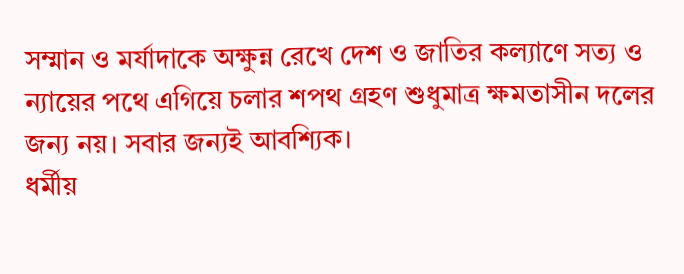সম্মান ও মর্যাদাকে অক্ষুন্ন রেখে দেশ ও জাতির কল্যাণে সত্য ও ন্যায়ের পথে এগিয়ে চলার শপথ গ্রহণ শুধুমাত্র ক্ষমতাসীন দলের জন্য নয়। সবার জন্যই আবশ্যিক।
ধর্মীয়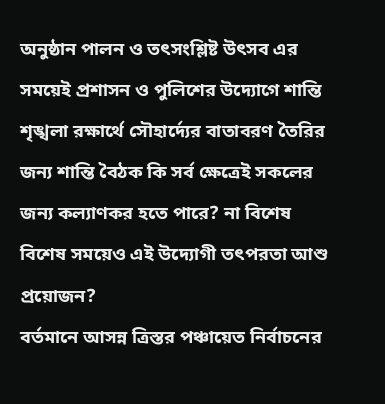অনুষ্ঠান পালন ও তৎসংশ্লিষ্ট উৎসব এর সময়েই প্রশাসন ও পুলিশের উদ্যোগে শান্তি শৃঙ্খলা রক্ষার্থে সৌহার্দ্যের বাতাবরণ তৈরির জন্য শান্তি বৈঠক কি সর্ব ক্ষেত্রেই সকলের জন্য কল্যাণকর হতে পারে? না বিশেষ বিশেষ সময়েও এই উদ্যোগী তৎপরতা আশু প্রয়োজন?
বর্তমানে আসন্ন ত্রিস্তর পঞ্চায়েত নির্বাচনের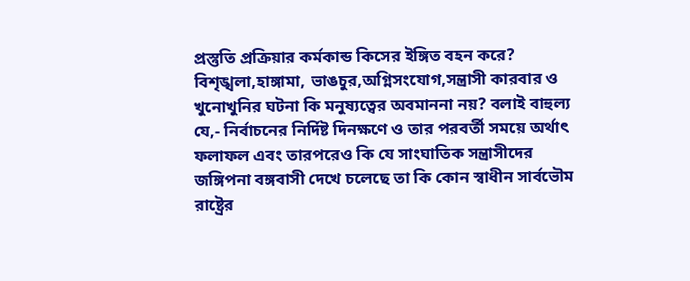প্রস্তুতি প্রক্রিয়ার কর্মকান্ড কিসের ইঙ্গিত বহন করে? বিশৃঙ্খলা,হাঙ্গামা, ভাঙচুর,অগ্নিসংযোগ,সন্ত্রাসী কারবার ও খুনোখুনির ঘটনা কি মনুষ্যত্বের অবমাননা নয়? বলাই বাহুল্য যে,- নির্বাচনের নির্দিষ্ট দিনক্ষণে ও তার পরবর্তী সময়ে অর্থাৎ ফলাফল এবং তারপরেও কি যে সাংঘাতিক সন্ত্রাসীদের জঙ্গিপনা বঙ্গবাসী দেখে চলেছে তা কি কোন স্বাধীন সার্বভৌম রাষ্ট্রের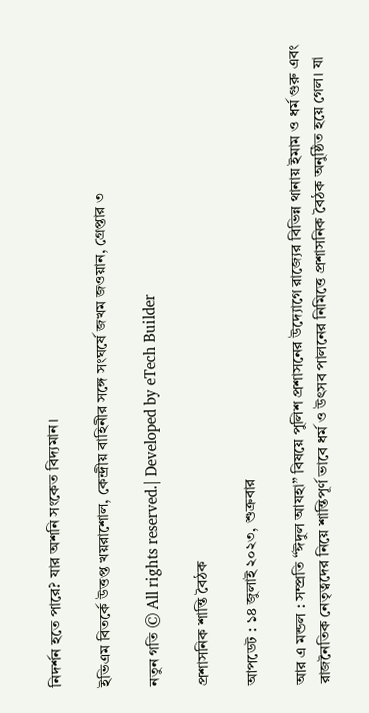নিদর্শন হতে পারে? যার অশনি সংকেত বিদ্যমান।

ইভিএম বিতর্কে উত্তপ্ত খয়রাশোল, কেন্দ্রীয় বাহিনীর সঙ্গে সংঘর্ষে জখম জওয়ান, গ্রেপ্তার ৩

নতুন গতি © All rights reserved.| Developed by eTech Builder

প্রশাসনিক শান্তি বৈঠক

আপডেট : ১৪ জুলাই ২০২৩, শুক্রবার

আর এ মন্ডল : সম্প্রতি “ঈদুল আযহা” বিষয়ে পুলিশ প্রশাসনের উদ্যোগে রাজ্যের বিভিন্ন থানায় ইমাম ও ধর্ম গুরু এবং রাজনৈতিক নেতৃত্বদের নিয়ে শান্তিপূর্ণ ভাবে ধর্ম ও উৎসব পালনের নিমিত্তে প্রশাসনিক বৈঠক অনুষ্ঠিত হয়ে গেল। যা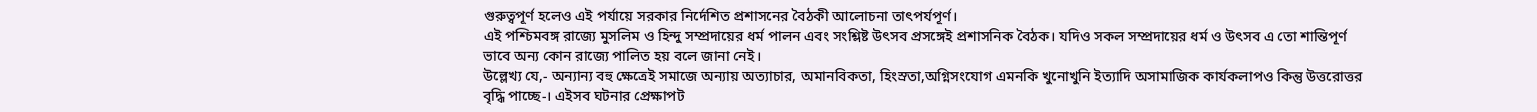গুরুত্বপূর্ণ হলেও এই পর্যায়ে সরকার নির্দেশিত প্রশাসনের বৈঠকী আলোচনা তাৎপর্যপূর্ণ।
এই পশ্চিমবঙ্গ রাজ্যে মুসলিম ও হিন্দু সম্প্রদায়ের ধর্ম পালন এবং সংশ্লিষ্ট উৎসব প্রসঙ্গেই প্রশাসনিক বৈঠক। যদিও সকল সম্প্রদায়ের ধর্ম ও উৎসব এ তো শান্তিপূর্ণ ভাবে অন্য কোন রাজ্যে পালিত হয় বলে জানা নেই।
উল্লেখ্য যে,- অন্যান্য বহু ক্ষেত্রেই সমাজে অন্যায় অত্যাচার, অমানবিকতা, হিংস্রতা,অগ্নিসংযোগ এমনকি খুনোখুনি ইত্যাদি অসামাজিক কার্যকলাপও কিন্তু উত্তরোত্তর বৃদ্ধি পাচ্ছে-। এইসব ঘটনার প্রেক্ষাপট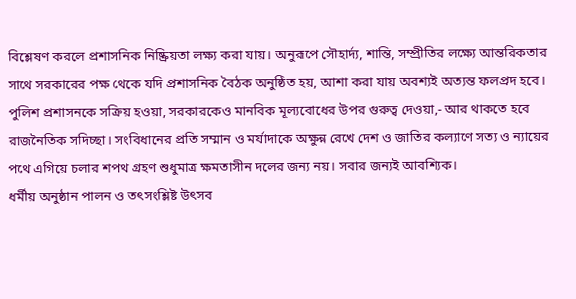বিশ্লেষণ করলে প্রশাসনিক নিষ্ক্রিয়তা লক্ষ্য করা যায়। অনুরূপে সৌহার্দ্য, শান্তি, সম্প্রীতির লক্ষ্যে আন্তরিকতার সাথে সরকারের পক্ষ থেকে যদি প্রশাসনিক বৈঠক অনুষ্ঠিত হয়, আশা করা যায় অবশ্যই অত্যন্ত ফলপ্রদ হবে। পুলিশ প্রশাসনকে সক্রিয় হওয়া, সরকারকেও মানবিক মূল্যবোধের উপর গুরুত্ব দেওয়া,- আর থাকতে হবে রাজনৈতিক সদিচ্ছা। সংবিধানের প্রতি সম্মান ও মর্যাদাকে অক্ষুন্ন রেখে দেশ ও জাতির কল্যাণে সত্য ও ন্যায়ের পথে এগিয়ে চলার শপথ গ্রহণ শুধুমাত্র ক্ষমতাসীন দলের জন্য নয়। সবার জন্যই আবশ্যিক।
ধর্মীয় অনুষ্ঠান পালন ও তৎসংশ্লিষ্ট উৎসব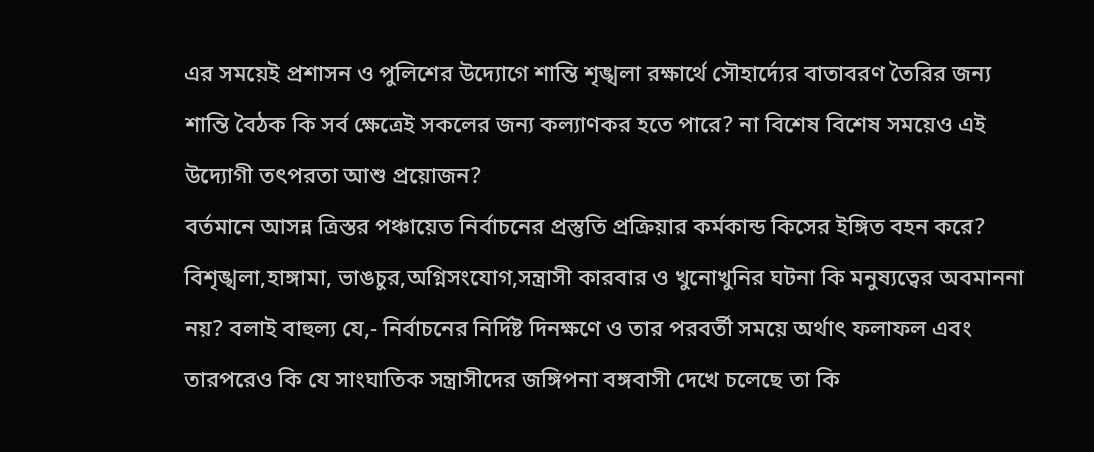এর সময়েই প্রশাসন ও পুলিশের উদ্যোগে শান্তি শৃঙ্খলা রক্ষার্থে সৌহার্দ্যের বাতাবরণ তৈরির জন্য শান্তি বৈঠক কি সর্ব ক্ষেত্রেই সকলের জন্য কল্যাণকর হতে পারে? না বিশেষ বিশেষ সময়েও এই উদ্যোগী তৎপরতা আশু প্রয়োজন?
বর্তমানে আসন্ন ত্রিস্তর পঞ্চায়েত নির্বাচনের প্রস্তুতি প্রক্রিয়ার কর্মকান্ড কিসের ইঙ্গিত বহন করে? বিশৃঙ্খলা,হাঙ্গামা, ভাঙচুর,অগ্নিসংযোগ,সন্ত্রাসী কারবার ও খুনোখুনির ঘটনা কি মনুষ্যত্বের অবমাননা নয়? বলাই বাহুল্য যে,- নির্বাচনের নির্দিষ্ট দিনক্ষণে ও তার পরবর্তী সময়ে অর্থাৎ ফলাফল এবং তারপরেও কি যে সাংঘাতিক সন্ত্রাসীদের জঙ্গিপনা বঙ্গবাসী দেখে চলেছে তা কি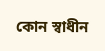কোন স্বাধীন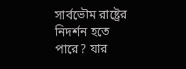সার্বভৌম রাষ্ট্রের নিদর্শন হতে পারে? যার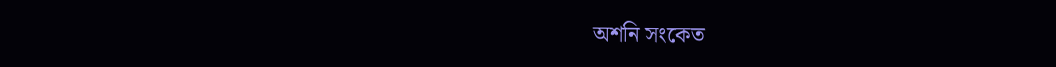অশনি সংকেত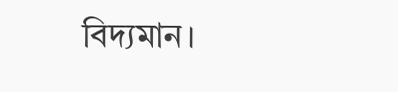বিদ্যমান।